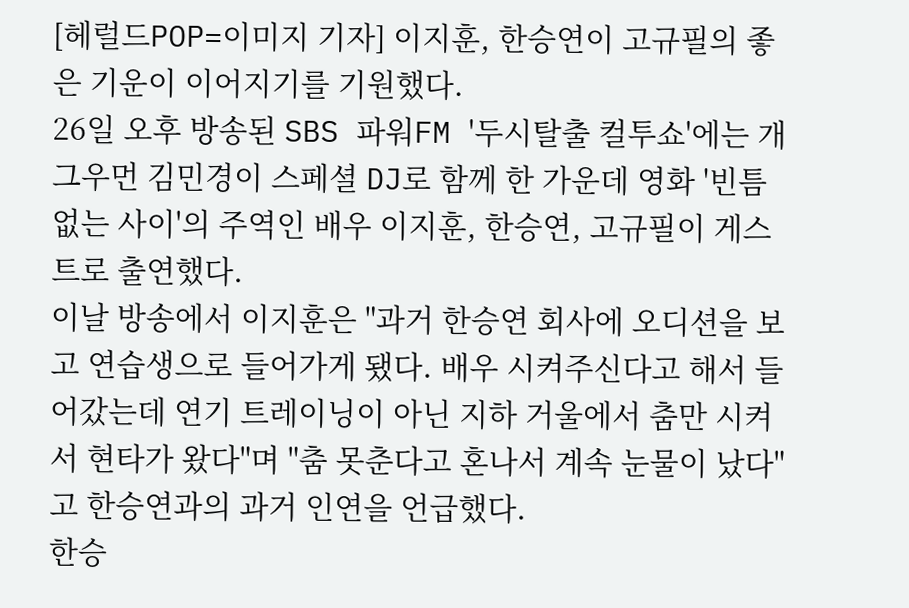[헤럴드POP=이미지 기자] 이지훈, 한승연이 고규필의 좋은 기운이 이어지기를 기원했다.
26일 오후 방송된 SBS 파워FM '두시탈출 컬투쇼'에는 개그우먼 김민경이 스페셜 DJ로 함께 한 가운데 영화 '빈틈없는 사이'의 주역인 배우 이지훈, 한승연, 고규필이 게스트로 출연했다.
이날 방송에서 이지훈은 "과거 한승연 회사에 오디션을 보고 연습생으로 들어가게 됐다. 배우 시켜주신다고 해서 들어갔는데 연기 트레이닝이 아닌 지하 거울에서 춤만 시켜서 현타가 왔다"며 "춤 못춘다고 혼나서 계속 눈물이 났다"고 한승연과의 과거 인연을 언급했다.
한승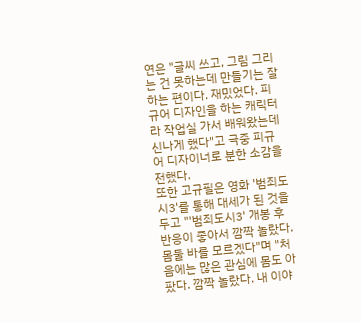연은 "글씨 쓰고, 그림 그리는 건 못하는데 만들기는 잘하는 편이다. 재밌었다. 피규어 디자인을 하는 캐릭터라 작업실 가서 배워왔는데 신나게 했다"고 극중 피규어 디자이너로 분한 소감을 전했다.
또한 고규필은 영화 '범죄도시3'를 통해 대세가 된 것을 두고 "'범죄도시3' 개봉 후 반응이 좋아서 깜짝 놀랐다. 몸둘 바를 모르겠다"며 "처음에는 많은 관심에 몸도 아팠다. 깜짝 놀랐다. 내 이야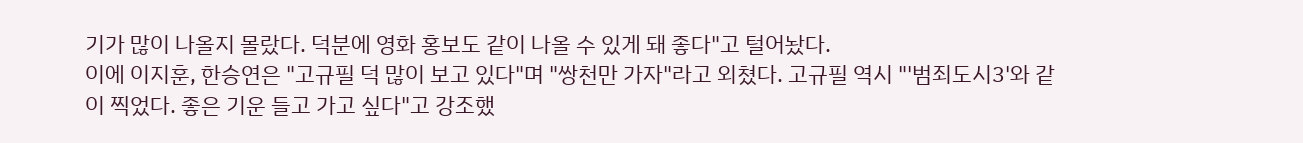기가 많이 나올지 몰랐다. 덕분에 영화 홍보도 같이 나올 수 있게 돼 좋다"고 털어놨다.
이에 이지훈, 한승연은 "고규필 덕 많이 보고 있다"며 "쌍천만 가자"라고 외쳤다. 고규필 역시 "'범죄도시3'와 같이 찍었다. 좋은 기운 들고 가고 싶다"고 강조했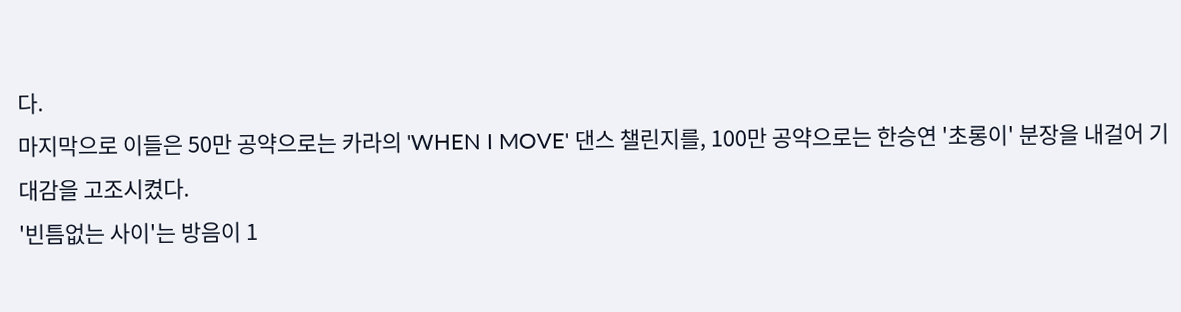다.
마지막으로 이들은 50만 공약으로는 카라의 'WHEN I MOVE' 댄스 챌린지를, 100만 공약으로는 한승연 '초롱이' 분장을 내걸어 기대감을 고조시켰다.
'빈틈없는 사이'는 방음이 1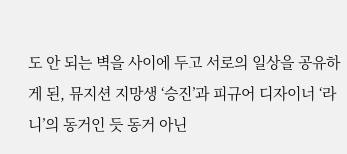도 안 되는 벽을 사이에 두고 서로의 일상을 공유하게 된, 뮤지션 지망생 ‘승진’과 피규어 디자이너 ‘라니’의 동거인 듯 동거 아닌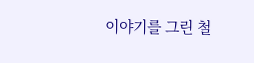이야기를 그린 철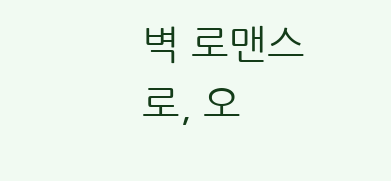벽 로맨스로, 오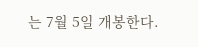는 7월 5일 개봉한다.